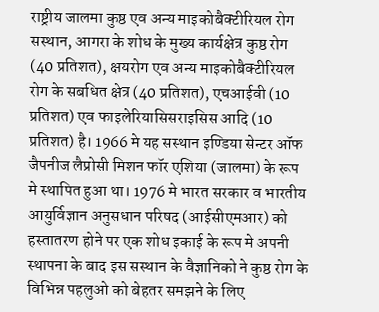राष्ट्रीय जालमा कुष्ठ एव अन्य माइकोबैक्टीरियल रोग सस्थान, आगरा के शोध के मुख्य कार्यक्षेत्र कुष्ठ रोग (40 प्रतिशत), क्षयरोग एव अन्य माइकोबैक्टीरियल रोग के सबधित क्षेत्र (40 प्रतिशत), एचआईवी (10 प्रतिशत) एव फाइलेरियासिसराइसिस आदि (10 प्रतिशत) है। 1966 मे यह सस्थान इण्डिया सेन्टर ऑफ जैपनीज लैप्रोसी मिशन फॉर एशिया (जालमा) के रूप मे स्थापित हुआ था। 1976 मे भारत सरकार व भारतीय आयुर्विज्ञान अनुसधान परिषद (आईसीएमआर) को हस्तातरण होने पर एक शोध इकाई के रूप मे अपनी स्थापना के बाद इस सस्थान के वैज्ञानिको ने कुष्ठ रोग के विभिन्न पहलुओ को बेहतर समझने के लिए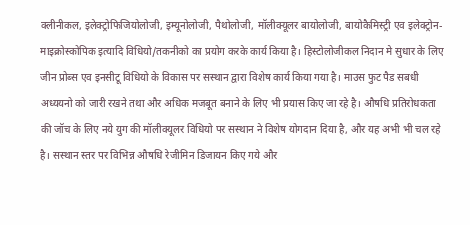क्लीनीकल, इलेक्ट्रोफिजियोलोजी, इम्यूनोलोजी, पैथोलोजी, मॉलीक्यूलर बायोलोजी, बायोकैमिस्ट्री एव इलेक्ट्रोन-माइक्रोस्कोपिक इत्यादि विधियो/तकनीको का प्रयोग करके कार्य किया है। हिस्टोलोजीकल निदान मे सुधार के लिए जीन प्रोब्स एव इनसीटू विधियो के विकास पर सस्थान द्वारा विशेष कार्य किया गया है। माउस फुट पैड सबधी अध्ययनो को जारी रखने तथा और अधिक मजबूत बनाने के लिए भी प्रयास किए जा रहे है। औषधि प्रतिरोधकता की जॉच के लिए नये युग की मॉलीक्यूलर विधियो पर सस्थान ने विशेष योगदान दिया है, और यह अभी भी चल रहे है। सस्थान स्तर पर विभिन्न औषधि रेजीमिन डिजायन किए गये और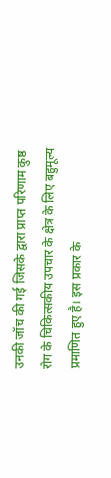उनकी जॉच की गई जिसके द्वारा प्राप्त परिणाम कुष्ठ रोग के चिकित्सकीय उपचार के क्षेत्र के लिए बहुमूल्य प्रमाणित हुए है। इस प्रकार के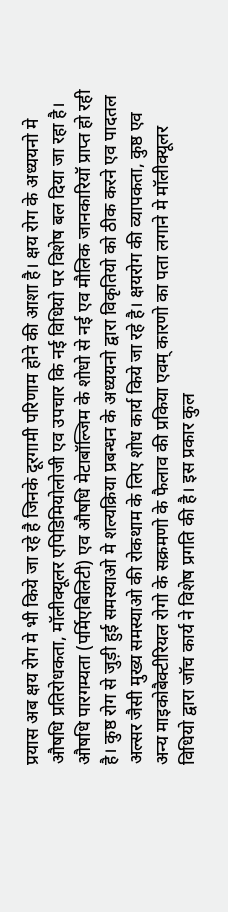प्रयास अब क्षय रोग मे भी किये जा रहे है जिनके दूरगामी परिणाम होने की आशा है। क्षय रोग के अध्ययनो मे औषधि प्रतिरोधकता, मॉलीक्यूलर एपिडिमियोलोजी एव उपचार कि नई विधियो पर विशेष बल दिया जा रहा है। औषधि पारगम्यता (पर्मिएबिलिटी) एव औषधि मेटाबॉल्जिम के शोधो से नई एव मौलिक जानकारियॉ प्राप्त हो रही है। कुष्ठ रोग से जुड़ी हुई समस्याओ मे शल्यक्रिया प्रबन्धन के अध्ययनो द्वारा विकृतियो को ठीक करने एव पादतल अल्सर जैसी मुख्य समस्याओ की रोकथाम के लिए शोध कार्य किये जा रहे है। क्षयरोग की व्यापकता, कुष्ठ एव अन्य माइकोबैक्टीरियल रोगो के सक्रमणो के फैलाव की प्रकिया एवम् कारणो का पता लगाने मे मॉलीक्यूलर विधियो द्वारा जॉच कार्य ने विशेष प्रगति की है। इस प्रकार कुल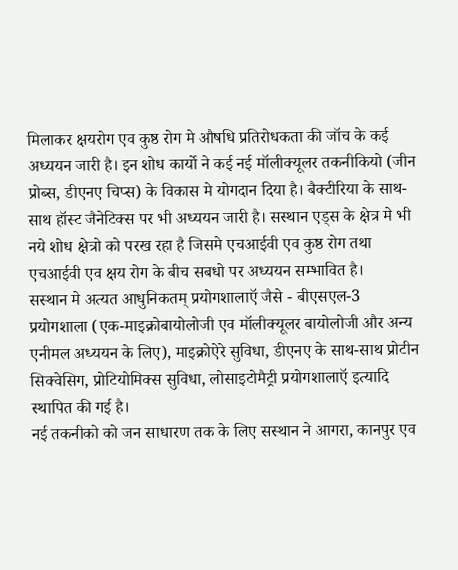मिलाकर क्षयरोग एव कुष्ठ रोग मे औषधि प्रतिरोधकता की जॉच के कई अध्ययन जारी है। इन शोध कार्यो ने कई नई मॉलीक्यूलर तकनीकियो (जीन प्रोब्स, डीएनए चिप्स) के विकास मे योगदान दिया है। बैक्टीरिया के साथ-साथ हॉस्ट जैनेटिक्स पर भी अध्ययन जारी है। सस्थान एड्स के क्षेत्र मे भी नये शोध क्षेत्रो को परख रहा है जिसमे एचआईवी एव कुष्ठ रोग तथा एचआईवी एव क्षय रोग के बीच सबधो पर अध्ययन सम्भावित है।
सस्थान मे अत्यत आधुनिकतम् प्रयोगशालाऍ जैसे - बीएसएल-3 प्रयोगशाला (एक-माइक्रोबायोलोजी एव मॉलीक्यूलर बायोलोजी और अन्य एनीमल अध्ययन के लिए), माइक्रोऐरे सुविधा, डीएनए के साथ-साथ प्रोटीन सिक्वेसिग, प्रोटियोमिक्स सुविधा, लोसाइटोमैट्री प्रयोगशालाऍ इत्यादि स्थापित की गई है।
नई तकनीको को जन साधारण तक के लिए सस्थान ने आगरा, कानपुर एव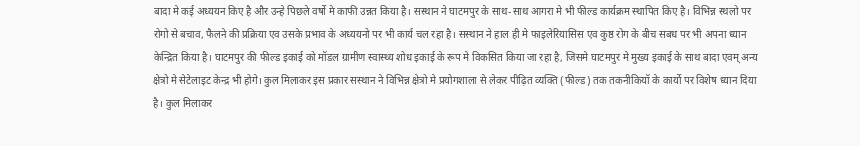बादा मे कई अध्ययन किए है और उन्हे पिछले वर्षो मे काफी उन्नत किया है। सस्थान ने घाटमपुर के साथ-साथ आगरा मे भी फील्ड कार्यक्रम स्थापित किए है। विभिन्न स्थलो पर रोगो से बचाव, फैलने की प्रक्रिया एव उसके प्रभाव के अध्ययनो पर भी कार्य चल रहा है। सस्थान ने हाल ही मे फाइलेरियासिस एव कुष्ठ रोग के बीच सबध पर भी अपना ध्यान केन्द्रित किया है। घाटमपुर की फील्ड इकाई को मॉडल ग्रामीण स्वास्थ्य शोध इकाई के रूप मे विकसित किया जा रहा है, जिसमे घाटमपुर मे मुख्य इकाई के साथ बादा एवम् अन्य क्षेत्रो मे सेटेलाइट केन्द्र भी होगे। कुल मिलाकर इस प्रकार सस्थान ने विभिन्न क्षेत्रो मे प्रयोगशाला से लेकर पीढ़ित व्यक्ति (फील्ड) तक तकनीकियॉ के कार्यो पर विशेष ध्यान दिया है। कुल मिलाकर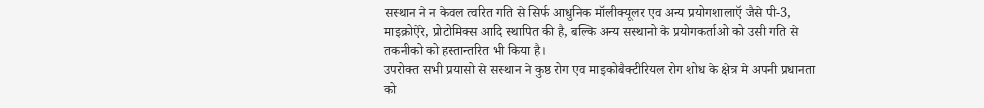सस्थान ने न केवल त्वरित गति से सिर्फ आधुनिक मॉलीक्यूलर एव अन्य प्रयोगशालाऍ जैसे पी-3, माइक्रोऐरे, प्रोटोमिक्स आदि स्थापित की है, बल्कि अन्य सस्थानो के प्रयोगकर्ताओ को उसी गति से तकनीको को हस्तान्तरित भी किया है।
उपरोक्त सभी प्रयासो से सस्थान ने कुष्ठ रोग एव माइकोबैक्टीरियल रोग शोध के क्षेत्र मे अपनी प्रधानता को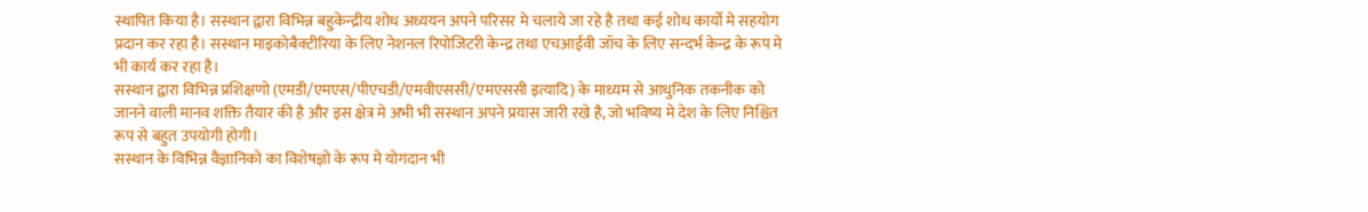स्थापित किया है। सस्थान द्वारा विभिन्न बहुकेन्द्रीय शोध अध्ययन अपने परिसर मे चलाये जा रहे है तथा कई शोध कार्यो मे सहयोग प्रदान कर रहा है। सस्थान माइकोबैक्टीरिया के लिए नेशनल रिपोजिटरी केन्द्र तथा एचआईवी जॉच के लिए सन्दर्भ केन्द्र के रूप मे भी कार्य कर रहा है।
सस्थान द्वारा विभिन्न प्रशिक्षणो (एमडी/एमएस/पीएचडी/एमवीएससी/एमएससी इत्यादि) के माध्यम से आधुनिक तकनीक को जानने वाली मानव शक्ति तैयार की है और इस क्षेत्र मे अभी भी सस्थान अपने प्रयास जारी रखे है, जो भविष्य मे देश के लिए निश्चित रूप से बहुत उपयोगी होगी।
सस्थान के विभिन्न वैज्ञानिको का विशेषज्ञो के रूप मे योगदान भी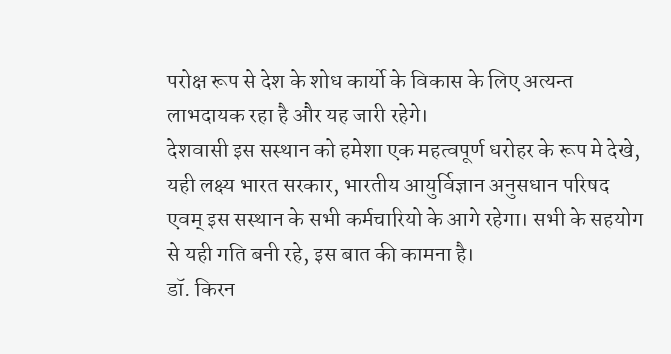परोक्ष रूप से देश के शोध कार्यो के विकास के लिए अत्यन्त लाभदायक रहा है और यह जारी रहेगे।
देशवासी इस सस्थान को हमेशा एक महत्वपूर्ण धरोहर के रूप मे देखे, यही लक्ष्य भारत सरकार, भारतीय आयुर्विज्ञान अनुसधान परिषद एवम् इस सस्थान के सभी कर्मचारियो के आगे रहेगा। सभी के सहयोग से यही गति बनी रहे, इस बात की कामना है।
डॉ. किरन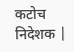कटोच
निदेशक |